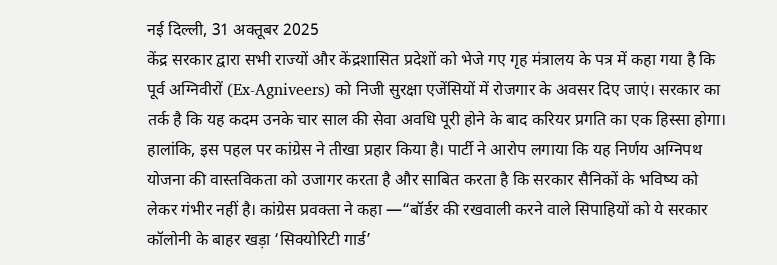नई दिल्ली, 31 अक्तूबर 2025
केंद्र सरकार द्वारा सभी राज्यों और केंद्रशासित प्रदेशों को भेजे गए गृह मंत्रालय के पत्र में कहा गया है कि पूर्व अग्निवीरों (Ex-Agniveers) को निजी सुरक्षा एजेंसियों में रोजगार के अवसर दिए जाएं। सरकार का तर्क है कि यह कदम उनके चार साल की सेवा अवधि पूरी होने के बाद करियर प्रगति का एक हिस्सा होगा।
हालांकि, इस पहल पर कांग्रेस ने तीखा प्रहार किया है। पार्टी ने आरोप लगाया कि यह निर्णय अग्निपथ योजना की वास्तविकता को उजागर करता है और साबित करता है कि सरकार सैनिकों के भविष्य को लेकर गंभीर नहीं है। कांग्रेस प्रवक्ता ने कहा —“बॉर्डर की रखवाली करने वाले सिपाहियों को ये सरकार कॉलोनी के बाहर खड़ा ‘सिक्योरिटी गार्ड’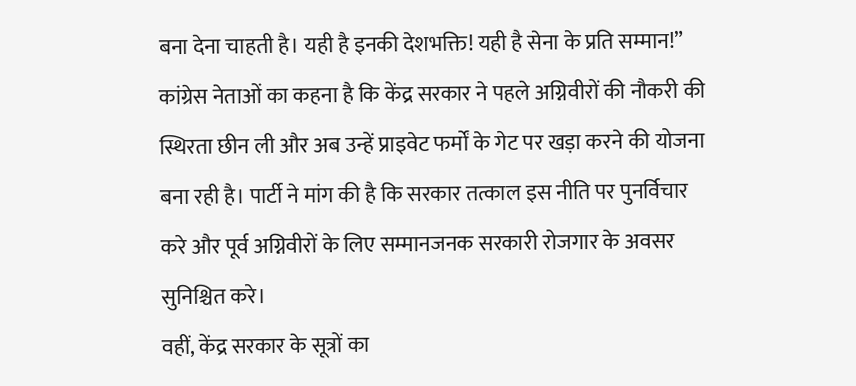बना देना चाहती है। यही है इनकी देशभक्ति! यही है सेना के प्रति सम्मान!”
कांग्रेस नेताओं का कहना है कि केंद्र सरकार ने पहले अग्निवीरों की नौकरी की स्थिरता छीन ली और अब उन्हें प्राइवेट फर्मों के गेट पर खड़ा करने की योजना बना रही है। पार्टी ने मांग की है कि सरकार तत्काल इस नीति पर पुनर्विचार करे और पूर्व अग्निवीरों के लिए सम्मानजनक सरकारी रोजगार के अवसर सुनिश्चित करे।
वहीं, केंद्र सरकार के सूत्रों का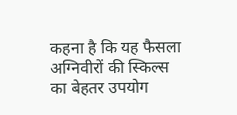कहना है कि यह फैसला अग्निवीरों की स्किल्स का बेहतर उपयोग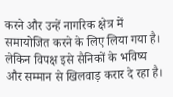करने और उन्हें नागरिक क्षेत्र में समायोजित करने के लिए लिया गया है। लेकिन विपक्ष इसे सैनिकों के भविष्य और सम्मान से खिलवाड़ करार दे रहा है।